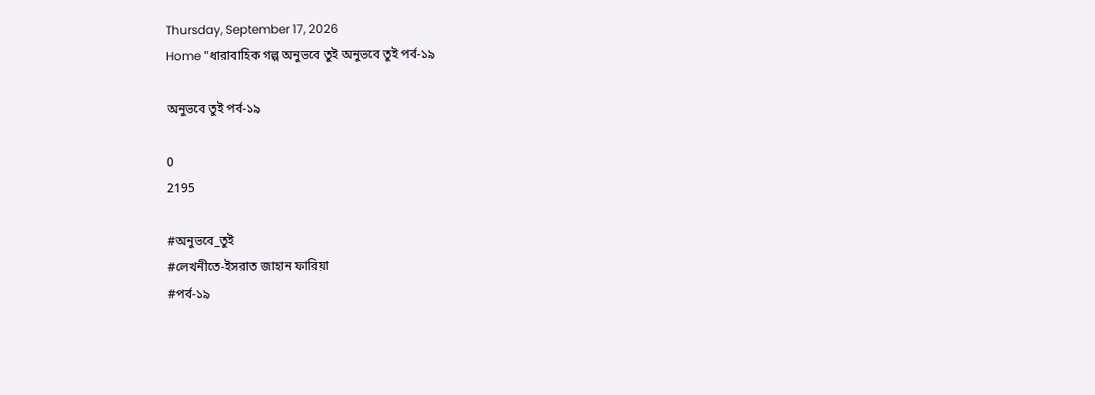Thursday, September 17, 2026
Home "ধারাবাহিক গল্প অনুভবে তুই অনুভবে তুই পর্ব-১৯

অনুভবে তুই পর্ব-১৯

0
2195

#অনুভবে_তুই
#লেখনীতে-ইসরাত জাহান ফারিয়া
#পর্ব-১৯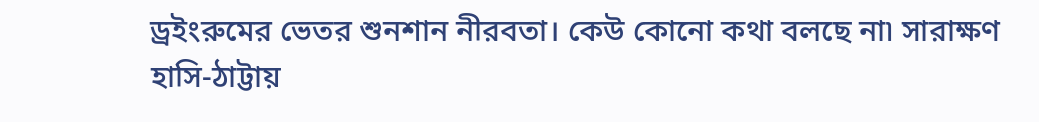ড্রইংরুমের ভেতর শুনশান নীরবতা। কেউ কোনো কথা বলছে না৷ সারাক্ষণ হাসি-ঠাট্টায়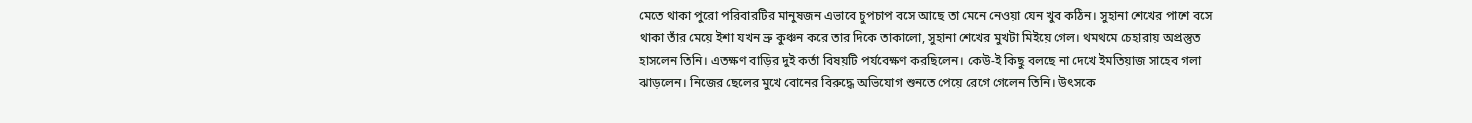মেতে থাকা পুরো পরিবারটির মানুষজন এভাবে চুপচাপ বসে আছে তা মেনে নেওয়া যেন খুব কঠিন। সুহানা শেখের পাশে বসে থাকা তাঁর মেয়ে ইশা যখন ভ্রু কুঞ্চন করে তার দিকে তাকালো, সুহানা শেখের মুখটা মিইয়ে গেল। থমথমে চেহারায় অপ্রস্তুত হাসলেন তিনি। এতক্ষণ বাড়ির দুই কর্তা বিষয়টি পর্যবেক্ষণ করছিলেন। কেউ-ই কিছু বলছে না দেখে ইমতিয়াজ সাহেব গলা ঝাড়লেন। নিজের ছেলের মুখে বোনের বিরুদ্ধে অভিযোগ শুনতে পেয়ে রেগে গেলেন তিনি। উৎসকে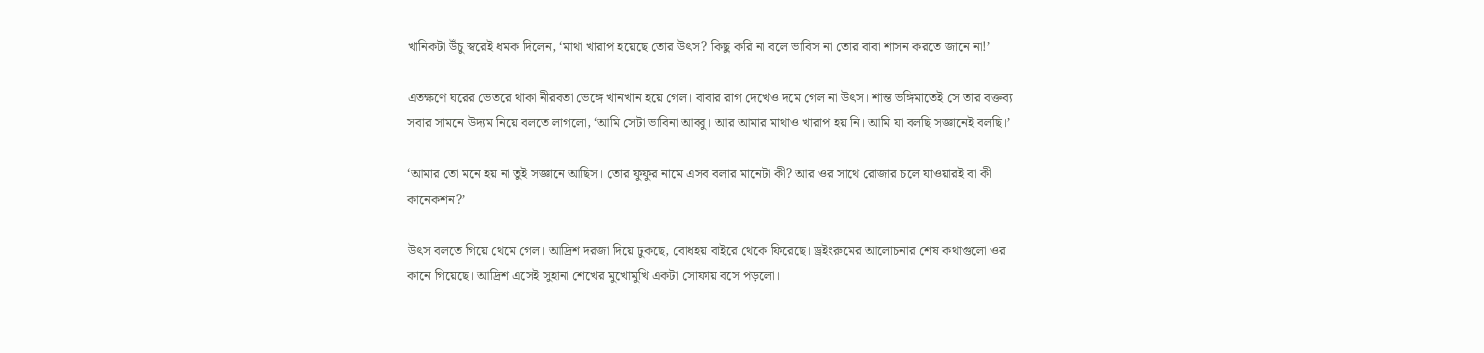খানিকটা উঁচু স্বরেই ধমক দিলেন, ‘মাথা খারাপ হয়েছে তোর উৎস? কিছু করি না বলে ভাবিস না তোর বাবা শাসন করতে জানে না!’

এতক্ষণে ঘরের ভেতরে থাকা নীরবতা ভেঙ্গে খানখান হয়ে গেল। বাবার রাগ দেখেও দমে গেল না উৎস। শান্ত ভঙ্গিমাতেই সে তার বক্তব্য সবার সামনে উদ্যম নিয়ে বলতে লাগলো, ‘আমি সেটা ভাবিনা আব্বু। আর আমার মাথাও খারাপ হয় নি। আমি যা বলছি সজ্ঞানেই বলছি।’

‘আমার তো মনে হয় না তুই সজ্ঞানে আছিস। তোর ফুফুর নামে এসব বলার মানেটা কী? আর ওর সাথে রোজার চলে যাওয়ারই বা কী কানেকশন?’

উৎস বলতে গিয়ে থেমে গেল। আদ্রিশ দরজা দিয়ে ঢুকছে, বোধহয় বাইরে থেকে ফিরেছে। ড্রইংরুমের আলোচনার শেষ কথাগুলো ওর কানে গিয়েছে। আদ্রিশ এসেই সুহানা শেখের মুখোমুখি একটা সোফায় বসে পড়লো।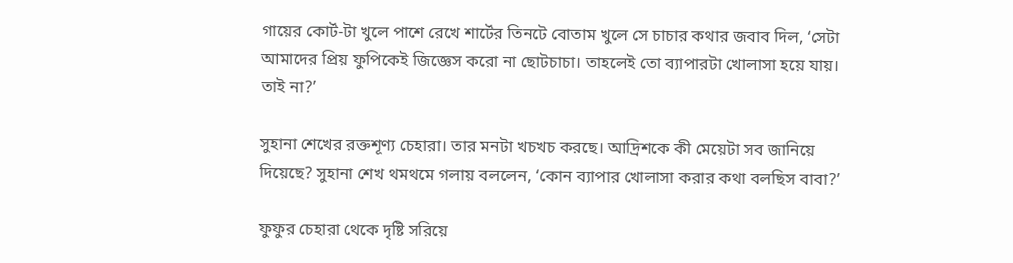গায়ের কোর্ট-টা খুলে পাশে রেখে শার্টের তিনটে বোতাম খুলে সে চাচার কথার জবাব দিল, ‘সেটা আমাদের প্রিয় ফুপিকেই জিজ্ঞেস করো না ছোটচাচা। তাহলেই তো ব্যাপারটা খোলাসা হয়ে যায়। তাই না?’

সুহানা শেখের রক্তশূণ্য চেহারা। তার মনটা খচখচ করছে। আদ্রিশকে কী মেয়েটা সব জানিয়ে দিয়েছে? সুহানা শেখ থমথমে গলায় বললেন, ‘কোন ব্যাপার খোলাসা করার কথা বলছিস বাবা?’

ফুফুর চেহারা থেকে দৃষ্টি সরিয়ে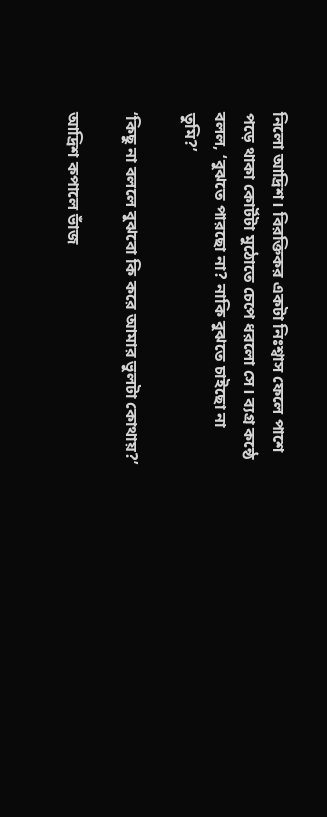নিলো আদ্রিশ। বিরক্তিকর একটা নিঃশ্বাস ফেলে পাশে পড়ে থাকা কোর্টটা মুঠোতে চেপে ধরলো সে। ব্যগ্র কন্ঠে বলল, ‘বুঝতে পারছো না? নাকি বুঝতে চাইছো না তুমি?’

‘কিছু না বললে বুঝবো কি করে আমার ভুলটা কোথায়?’

আদ্রিশ কপালে ভাঁজ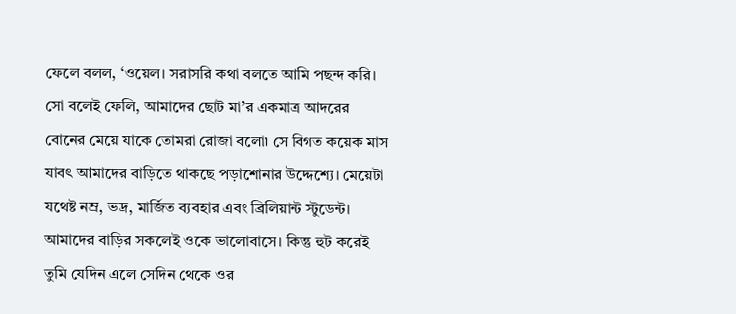ফেলে বলল, ‘ওয়েল। সরাসরি কথা বলতে আমি পছন্দ করি। সো বলেই ফেলি, আমাদের ছোট মা’র একমাত্র আদরের বোনের মেয়ে যাকে তোমরা রোজা বলো৷ সে বিগত কয়েক মাস যাবৎ আমাদের বাড়িতে থাকছে পড়াশোনার উদ্দেশ্যে। মেয়েটা যথেষ্ট নম্র, ভদ্র, মার্জিত ব্যবহার এবং ব্রিলিয়ান্ট স্টুডেন্ট। আমাদের বাড়ির সকলেই ওকে ভালোবাসে। কিন্তু হুট করেই তুমি যেদিন এলে সেদিন থেকে ওর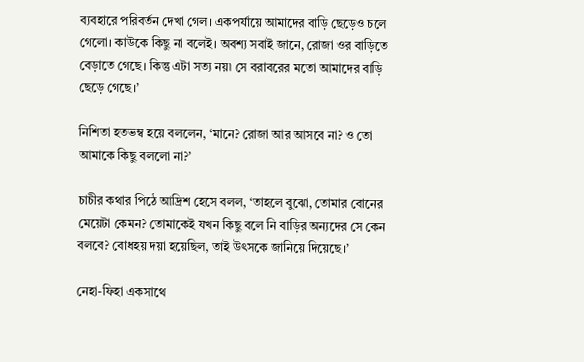ব্যবহারে পরিবর্তন দেখা গেল। একপর্যায়ে আমাদের বাড়ি ছেড়েও চলে গেলো। কাউকে কিছু না বলেই। অবশ্য সবাই জানে, রোজা ওর বাড়িতে বেড়াতে গেছে। কিন্তু এটা সত্য নয়৷ সে বরাবরের মতো আমাদের বাড়ি ছেড়ে গেছে।’

নিশিতা হতভম্ব হয়ে বললেন, ‘মানে? রোজা আর আসবে না? ও তো আমাকে কিছু বললো না?’

চাচীর কথার পিঠে আদ্রিশ হেসে বলল, ‘তাহলে বুঝো, তোমার বোনের মেয়েটা কেমন? তোমাকেই যখন কিছু বলে নি বাড়ির অন্যদের সে কেন বলবে? বোধহয় দয়া হয়েছিল, তাই উৎসকে জানিয়ে দিয়েছে।’

নেহা-ফিহা একসাথে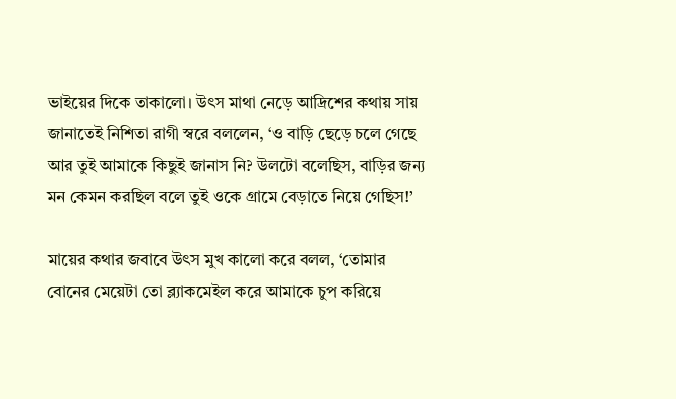ভাইয়ের দিকে তাকালো। উৎস মাথা নেড়ে আদ্রিশের কথায় সায় জানাতেই নিশিতা রাগী স্বরে বললেন, ‘ও বাড়ি ছেড়ে চলে গেছে আর তুই আমাকে কিছুই জানাস নি? উলটো বলেছিস, বাড়ির জন্য মন কেমন করছিল বলে তুই ওকে গ্রামে বেড়াতে নিয়ে গেছিস!’

মায়ের কথার জবাবে উৎস মুখ কালো করে বলল, ‘তোমার বোনের মেয়েটা তো ব্ল্যাকমেইল করে আমাকে চুপ করিয়ে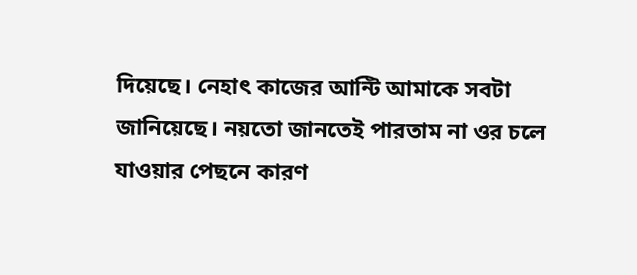দিয়েছে। নেহাৎ কাজের আন্টি আমাকে সবটা জানিয়েছে। নয়তো জানতেই পারতাম না ওর চলে যাওয়ার পেছনে কারণ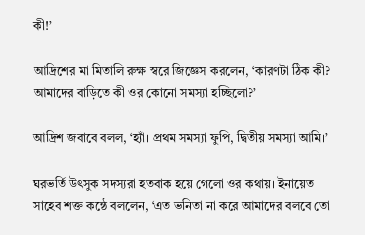কী!’

আদ্রিশের মা মিতালি রুক্ষ স্বরে জিজ্ঞেস করলেন, ‘কারণটা ঠিক কী? আমাদের বাড়িতে কী ওর কোনো সমস্যা হচ্ছিলো?’

আদ্রিশ জবাবে বলল, ‘হ্যাঁ। প্রথম সমস্যা ফুপি, দ্বিতীয় সমস্যা আমি।’

ঘরভর্তি উৎসুক সদস্যরা হতবাক হয়ে গেলো ওর কথায়। ইনায়েত সাহেব শক্ত কন্ঠে বললেন, ‘এত ভনিতা না করে আমাদের বলবে তো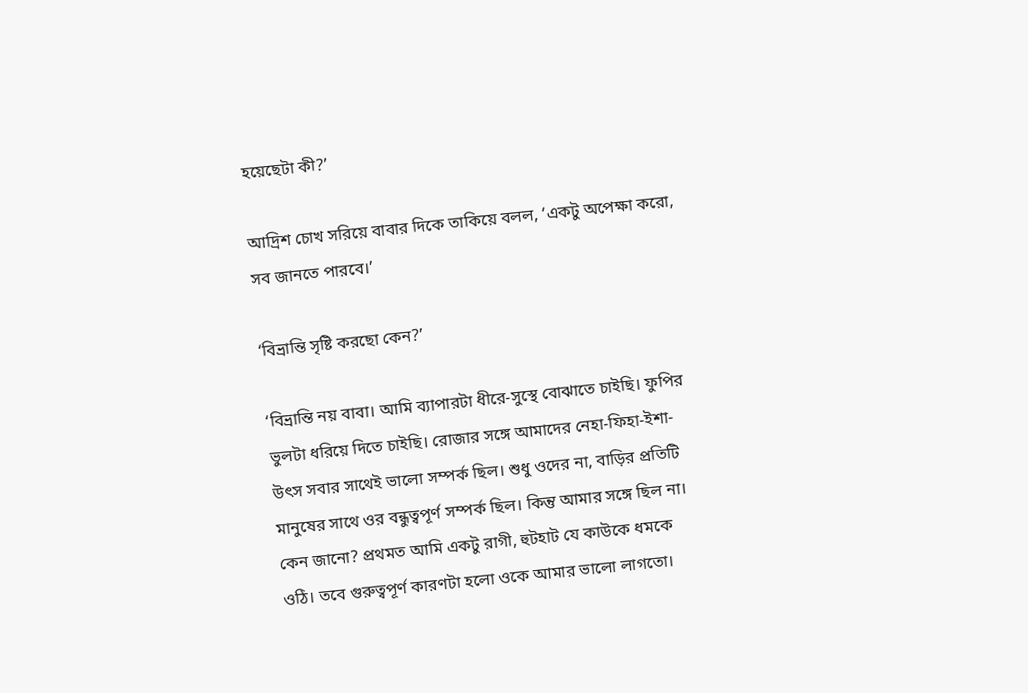হয়েছেটা কী?’

আদ্রিশ চোখ সরিয়ে বাবার দিকে তাকিয়ে বলল, ‘একটু অপেক্ষা করো, সব জানতে পারবে।’

‘বিভ্রান্তি সৃষ্টি করছো কেন?’

‘বিভ্রান্তি নয় বাবা। আমি ব্যাপারটা ধীরে-সুস্থে বোঝাতে চাইছি। ফুপির ভুলটা ধরিয়ে দিতে চাইছি। রোজার সঙ্গে আমাদের নেহা-ফিহা-ইশা-উৎস সবার সাথেই ভালো সম্পর্ক ছিল। শুধু ওদের না, বাড়ির প্রতিটি মানুষের সাথে ওর বন্ধুত্বপূর্ণ সম্পর্ক ছিল। কিন্তু আমার সঙ্গে ছিল না। কেন জানো? প্রথমত আমি একটু রাগী, হুটহাট যে কাউকে ধমকে ওঠি। তবে গুরুত্বপূর্ণ কারণটা হলো ওকে আমার ভালো লাগতো।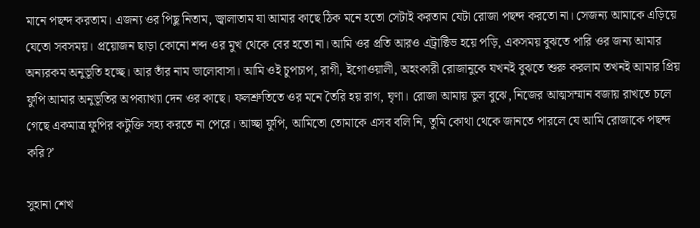মানে পছন্দ করতাম। এজন্য ওর পিছু নিতাম, জ্বালাতাম যা আমার কাছে ঠিক মনে হতো সেটাই করতাম যেটা রোজা পছন্দ করতো না। সেজন্য আমাকে এড়িয়ে যেতো সবসময়। প্রয়োজন ছাড়া কোনো শব্দ ওর মুখ থেকে বের হতো না। আমি ওর প্রতি আরও এট্রাক্টিভ হয়ে পড়ি, একসময় বুঝতে পারি ওর জন্য আমার অন্যরকম অনুভূতি হচ্ছে। আর তাঁর নাম ভালোবাসা। আমি ওই চুপচাপ, রাগী, ইগোওয়ালী, অহংকারী রোজানুকে যখনই বুঝতে শুরু করলাম তখনই আমার প্রিয় ফুপি আমার অনুভূতির অপব্যাখ্যা দেন ওর কাছে। ফলশ্রুতিতে ওর মনে তৈরি হয় রাগ, ঘৃণা। রোজা আমায় ভুল বুঝে, নিজের আত্মসম্মান বজায় রাখতে চলে গেছে একমাত্র ফুপির কটুক্তি সহ্য করতে না পেরে। আচ্ছা ফুপি, আমিতো তোমাকে এসব বলি নি, তুমি কোথা থেকে জানতে পারলে যে আমি রোজাকে পছন্দ করি?’

সুহানা শেখ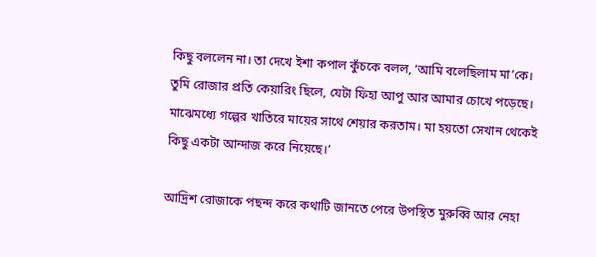কিছু বললেন না। তা দেখে ইশা কপাল কুঁচকে বলল, ‘আমি বলেছিলাম মা’কে। তুমি রোজার প্রতি কেয়ারিং ছিলে, যেটা ফিহা আপু আর আমার চোখে পড়েছে। মাঝেমধ্যে গল্পের খাতিরে মায়ের সাথে শেয়ার করতাম। মা হয়তো সেখান থেকেই কিছু একটা আন্দাজ করে নিয়েছে।’

আদ্রিশ রোজাকে পছন্দ করে কথাটি জানতে পেরে উপস্থিত মুরুব্বি আর নেহা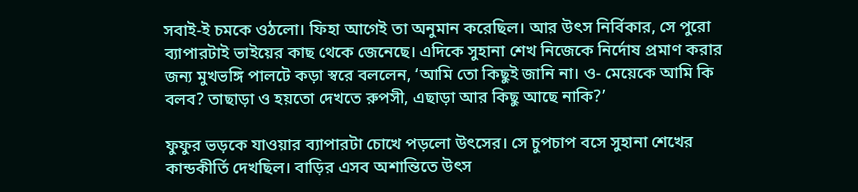সবাই-ই চমকে ওঠলো। ফিহা আগেই তা অনুমান করেছিল। আর উৎস নির্বিকার, সে পুরো ব্যাপারটাই ভাইয়ের কাছ থেকে জেনেছে। এদিকে সুহানা শেখ নিজেকে নির্দোষ প্রমাণ করার জন্য মুখভঙ্গি পালটে কড়া স্বরে বললেন, ‘আমি তো কিছুই জানি না। ও- মেয়েকে আমি কি বলব? তাছাড়া ও হয়তো দেখতে রুপসী, এছাড়া আর কিছু আছে নাকি?’

ফুফুর ভড়কে যাওয়ার ব্যাপারটা চোখে পড়লো উৎসের। সে চুপচাপ বসে সুহানা শেখের কান্ডকীর্তি দেখছিল। বাড়ির এসব অশান্তিতে উৎস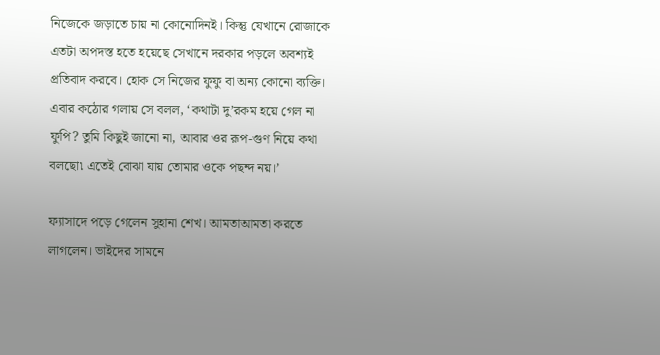নিজেকে জড়াতে চায় না কোনোদিনই। কিন্তু যেখানে রোজাকে এতটা অপদস্ত হতে হয়েছে সেখানে দরকার পড়লে অবশ্যই প্রতিবাদ করবে। হোক সে নিজের ফুফু বা অন্য কোনো ব্যক্তি। এবার কঠোর গলায় সে বলল, ‘কথাটা দু’রকম হয়ে গেল না ফুপি? তুমি কিছুই জানো না, আবার ওর রূপ-গুণ নিয়ে কথা বলছো৷ এতেই বোঝা যায় তোমার ওকে পছন্দ নয়।’

ফ্যাসাদে পড়ে গেলেন সুহানা শেখ। আমতাআমতা করতে লাগলেন। ভাইদের সামনে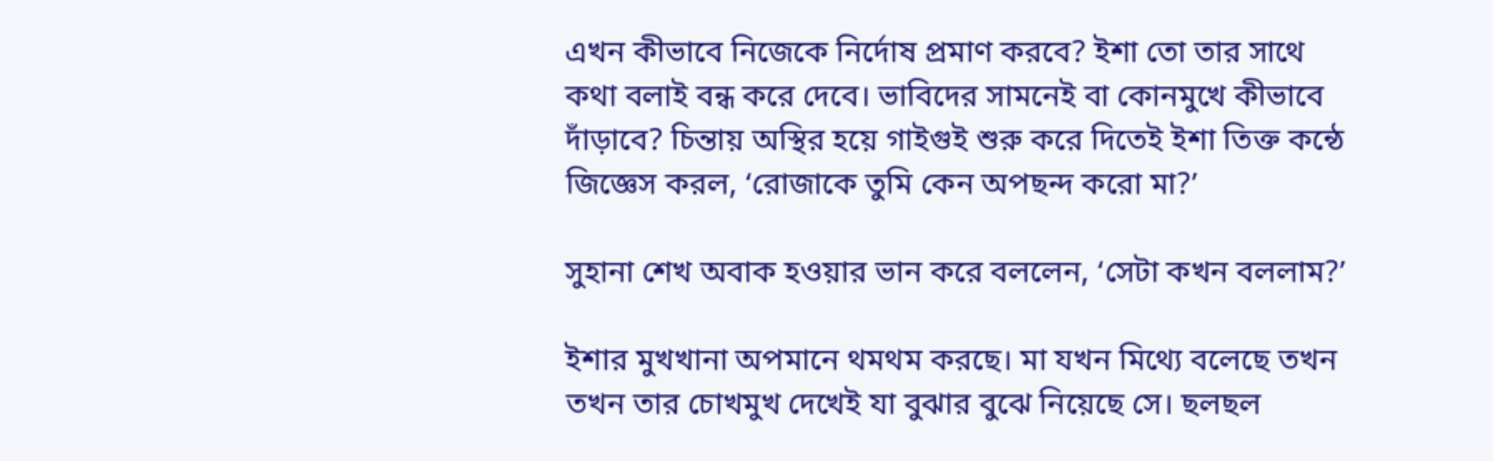এখন কীভাবে নিজেকে নির্দোষ প্রমাণ করবে? ইশা তো তার সাথে কথা বলাই বন্ধ করে দেবে। ভাবিদের সামনেই বা কোনমুখে কীভাবে দাঁড়াবে? চিন্তায় অস্থির হয়ে গাইগুই শুরু করে দিতেই ইশা তিক্ত কন্ঠে জিজ্ঞেস করল, ‘রোজাকে তুমি কেন অপছন্দ করো মা?’

সুহানা শেখ অবাক হওয়ার ভান করে বললেন, ‘সেটা কখন বললাম?’

ইশার মুখখানা অপমানে থমথম করছে। মা যখন মিথ্যে বলেছে তখন তখন তার চোখমুখ দেখেই যা বুঝার বুঝে নিয়েছে সে। ছলছল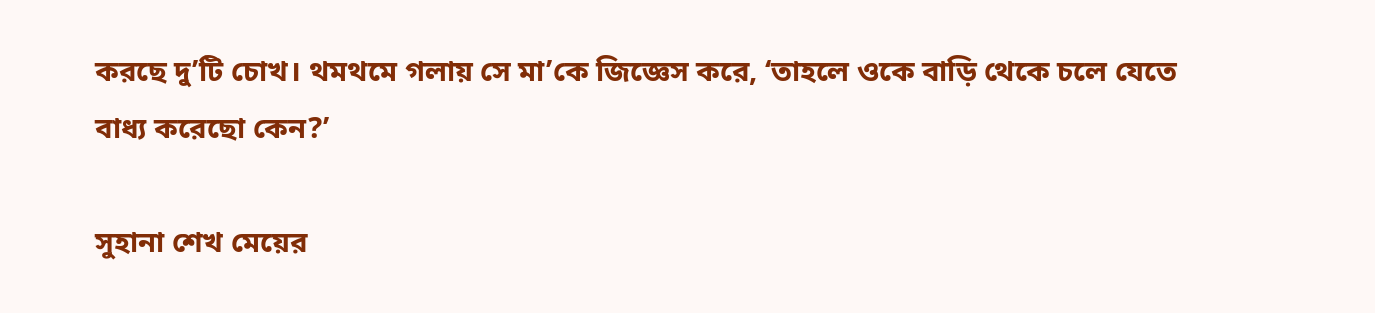করছে দু’টি চোখ। থমথমে গলায় সে মা’কে জিজ্ঞেস করে, ‘তাহলে ওকে বাড়ি থেকে চলে যেতে বাধ্য করেছো কেন?’

সুহানা শেখ মেয়ের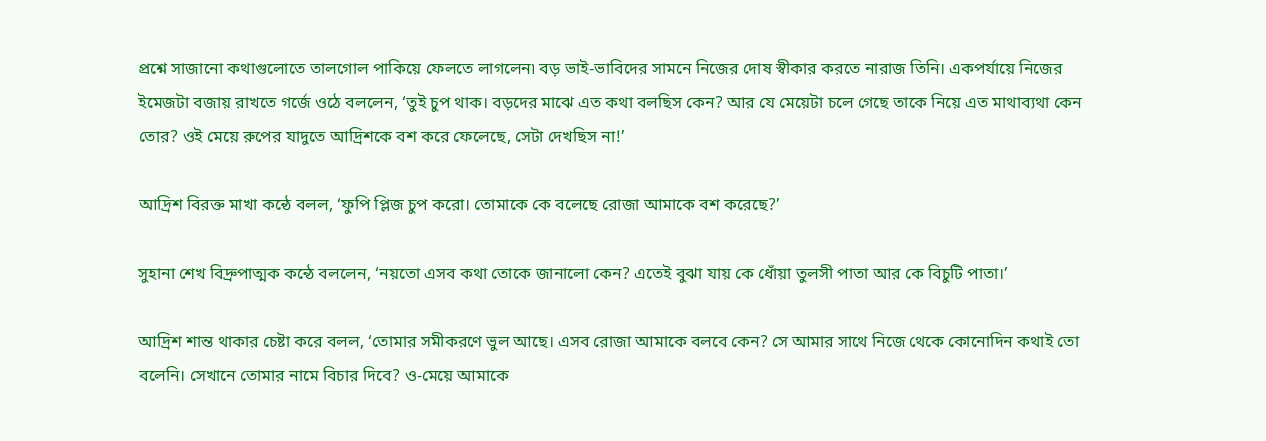প্রশ্নে সাজানো কথাগুলোতে তালগোল পাকিয়ে ফেলতে লাগলেন৷ বড় ভাই-ভাবিদের সামনে নিজের দোষ স্বীকার করতে নারাজ তিনি। একপর্যায়ে নিজের ইমেজটা বজায় রাখতে গর্জে ওঠে বললেন, ‘তুই চুপ থাক। বড়দের মাঝে এত কথা বলছিস কেন? আর যে মেয়েটা চলে গেছে তাকে নিয়ে এত মাথাব্যথা কেন তোর? ওই মেয়ে রুপের যাদুতে আদ্রিশকে বশ করে ফেলেছে, সেটা দেখছিস না!’

আদ্রিশ বিরক্ত মাখা কন্ঠে বলল, ‘ফুপি প্লিজ চুপ করো। তোমাকে কে বলেছে রোজা আমাকে বশ করেছে?’

সুহানা শেখ বিদ্রুপাত্মক কন্ঠে বললেন, ‘নয়তো এসব কথা তোকে জানালো কেন? এতেই বুঝা যায় কে ধোঁয়া তুলসী পাতা আর কে বিচুটি পাতা।’

আদ্রিশ শান্ত থাকার চেষ্টা করে বলল, ‘তোমার সমীকরণে ভুল আছে। এসব রোজা আমাকে বলবে কেন? সে আমার সাথে নিজে থেকে কোনোদিন কথাই তো বলেনি। সেখানে তোমার নামে বিচার দিবে? ও-মেয়ে আমাকে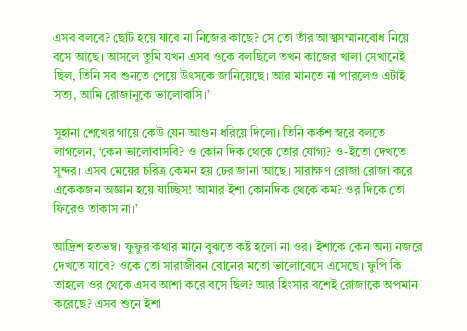এসব বলবে? ছোট হয়ে যাবে না নিজের কাছে? সে তো তাঁর আত্মসম্মানবোধ নিয়ে বসে আছে। আসলে তুমি যখন এসব ওকে বলছিলে তখন কাজের খালা সেখানেই ছিল, তিনি সব শুনতে পেয়ে উৎসকে জানিয়েছে। আর মানতে না পারলেও এটাই সত্য, আমি রোজানুকে ভালোবাসি।’

সুহানা শেখের গায়ে কেউ যেন আগুন ধরিয়ে দিলো। তিনি কর্কশ স্বরে বলতে লাগলেন, ‘কেন ভালোবাসবি? ও কোন দিক থেকে তোর যোগ্য? ও-ইতো দেখতে সুন্দর। এসব মেয়ের চরিত্র কেমন হয় ঢের জানা আছে। সারাক্ষণ রোজা রোজা করে একেকজন অজ্ঞান হয়ে যাচ্ছিস! আমার ইশা কোনদিক থেকে কম? ওর দিকে তো ফিরেও তাকাস না।’

আদ্রিশ হতভম্ব। ফুফুর কথার মানে বুঝতে কষ্ট হলো না ওর। ইশাকে কেন অন্য নজরে দেখতে যাবে? ওকে তো সারাজীবন বোনের মতো ভালোবেসে এসেছে। ফুপি কি তাহলে ওর থেকে এসব আশা করে বসে ছিল? আর হিংসার বশেই রোজাকে অপমান করেছে? এসব শুনে ইশা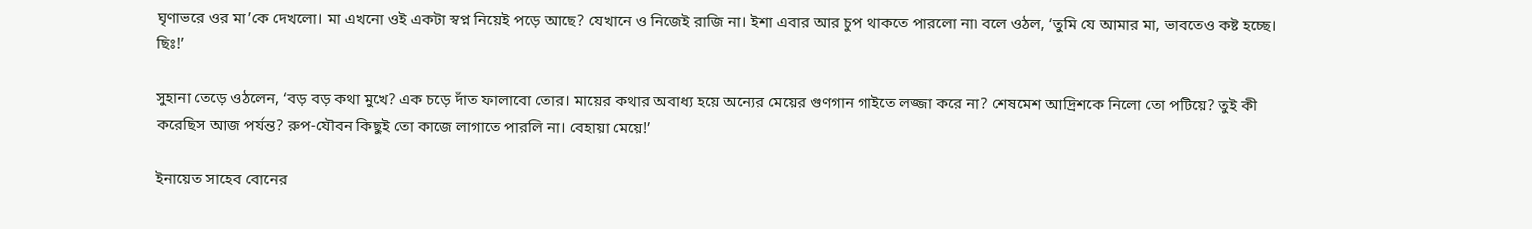ঘৃণাভরে ওর মা’কে দেখলো। মা এখনো ওই একটা স্বপ্ন নিয়েই পড়ে আছে? যেখানে ও নিজেই রাজি না। ইশা এবার আর চুপ থাকতে পারলো না৷ বলে ওঠল, ‘তুমি যে আমার মা, ভাবতেও কষ্ট হচ্ছে। ছিঃ!’

সুহানা তেড়ে ওঠলেন, ‘বড় বড় কথা মুখে? এক চড়ে দাঁত ফালাবো তোর। মায়ের কথার অবাধ্য হয়ে অন্যের মেয়ের গুণগান গাইতে লজ্জা করে না? শেষমেশ আদ্রিশকে নিলো তো পটিয়ে? তুই কী করেছিস আজ পর্যন্ত? রুপ-যৌবন কিছুই তো কাজে লাগাতে পারলি না। বেহায়া মেয়ে!’

ইনায়েত সাহেব বোনের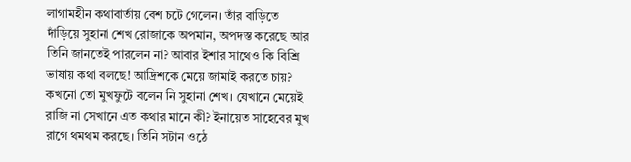লাগামহীন কথাবার্তায় বেশ চটে গেলেন। তাঁর বাড়িতে দাঁড়িয়ে সুহানা শেখ রোজাকে অপমান, অপদস্ত করেছে আর তিনি জানতেই পারলেন না? আবার ইশার সাথেও কি বিশ্রি ভাষায় কথা বলছে! আদ্রিশকে মেয়ে জামাই কর‍তে চায়? কখনো তো মুখফুটে বলেন নি সুহানা শেখ। যেখানে মেয়েই রাজি না সেখানে এত কথার মানে কী? ইনায়েত সাহেবের মুখ রাগে থমথম করছে। তিনি সটান ওঠে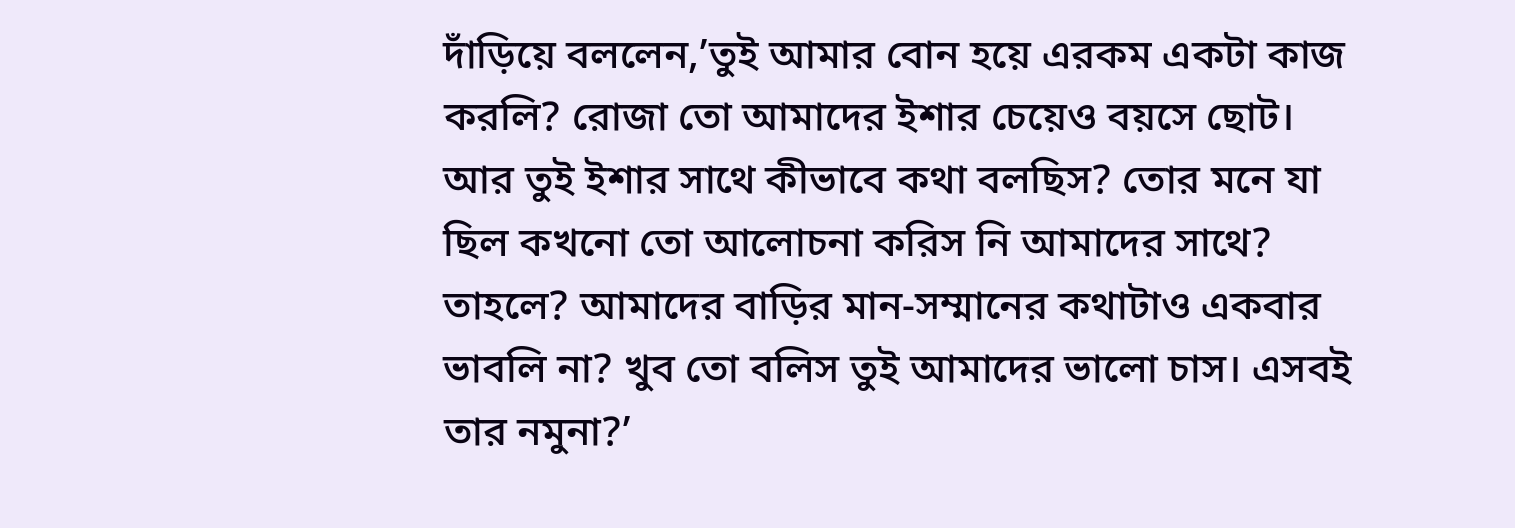দাঁড়িয়ে বললেন,’তুই আমার বোন হয়ে এরকম একটা কাজ করলি? রোজা তো আমাদের ইশার চেয়েও বয়সে ছোট। আর তুই ইশার সাথে কীভাবে কথা বলছিস? তোর মনে যা ছিল কখনো তো আলোচনা করিস নি আমাদের সাথে? তাহলে? আমাদের বাড়ির মান-সম্মানের কথাটাও একবার ভাবলি না? খুব তো বলিস তুই আমাদের ভালো চাস। এসবই তার নমুনা?’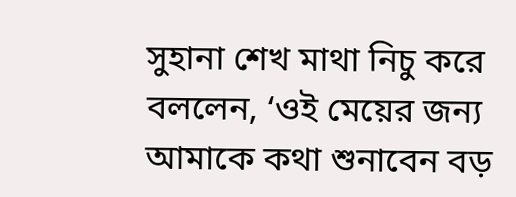সুহানা শেখ মাথা নিচু করে বললেন, ‘ওই মেয়ের জন্য আমাকে কথা শুনাবেন বড়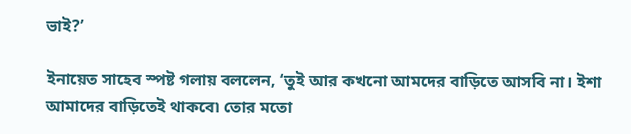ভাই?’

ইনায়েত সাহেব স্পষ্ট গলায় বললেন, ‘তুই আর কখনো আমদের বাড়িতে আসবি না। ইশা আমাদের বাড়িতেই থাকবে৷ তোর মতো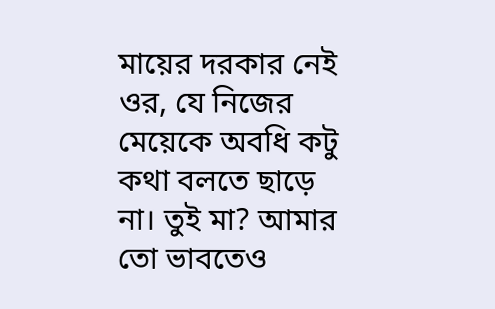মায়ের দরকার নেই ওর, যে নিজের মেয়েকে অবধি কটু কথা বলতে ছাড়ে না। তুই মা? আমার তো ভাবতেও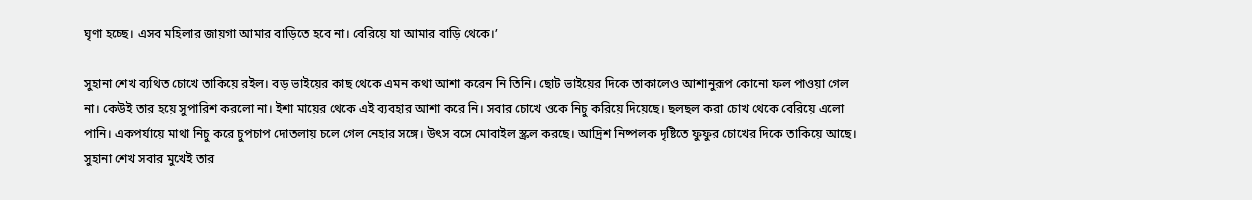ঘৃণা হচ্ছে। এসব মহিলার জায়গা আমার বাড়িতে হবে না। বেরিয়ে যা আমার বাড়ি থেকে।’

সুহানা শেখ ব্যথিত চোখে তাকিয়ে রইল। বড় ভাইয়ের কাছ থেকে এমন কথা আশা করেন নি তিনি। ছোট ভাইয়ের দিকে তাকালেও আশানুরূপ কোনো ফল পাওয়া গেল না। কেউই তার হয়ে সুপারিশ করলো না। ইশা মায়ের থেকে এই ব্যবহার আশা করে নি। সবার চোখে ওকে নিচু করিয়ে দিয়েছে। ছলছল করা চোখ থেকে বেরিয়ে এলো পানি। একপর্যায়ে মাথা নিচু করে চুপচাপ দোতলায় চলে গেল নেহার সঙ্গে। উৎস বসে মোবাইল স্ক্রল করছে। আদ্রিশ নিষ্পলক দৃষ্টিতে ফুফুর চোখের দিকে তাকিয়ে আছে। সুহানা শেখ সবার মুখেই তার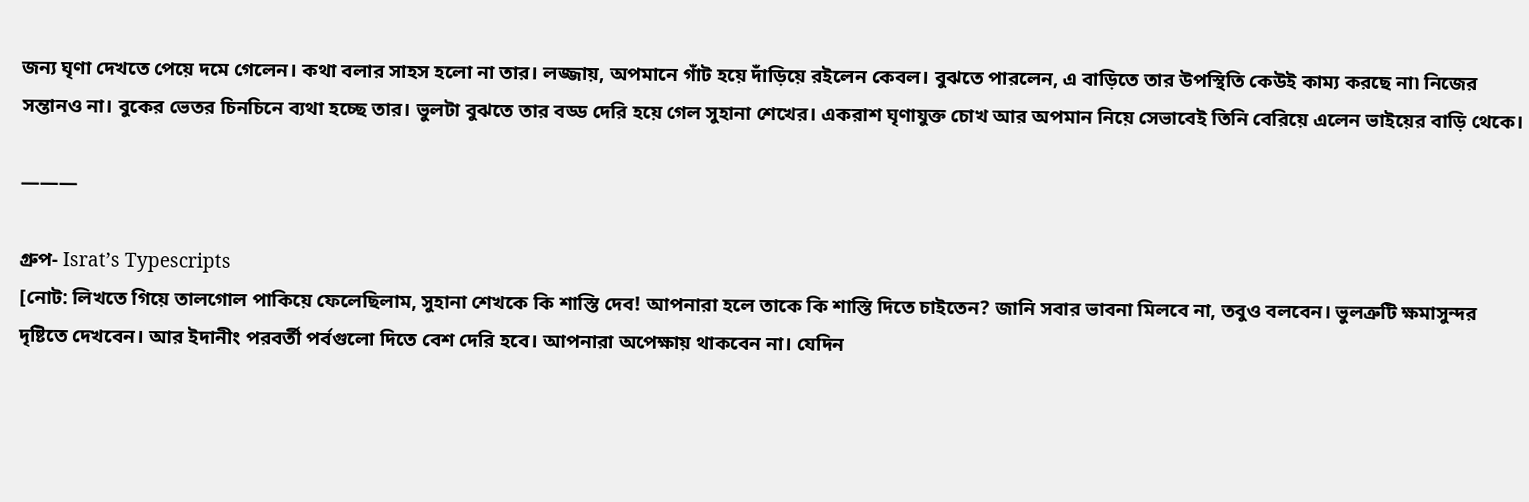জন্য ঘৃণা দেখতে পেয়ে দমে গেলেন। কথা বলার সাহস হলো না তার। লজ্জায়, অপমানে গাঁট হয়ে দাঁড়িয়ে রইলেন কেবল। বুঝতে পারলেন, এ বাড়িতে তার উপস্থিতি কেউই কাম্য করছে না৷ নিজের সন্তানও না। বুকের ভেতর চিনচিনে ব্যথা হচ্ছে তার। ভুলটা বুঝতে তার বড্ড দেরি হয়ে গেল সুহানা শেখের। একরাশ ঘৃণাযুক্ত চোখ আর অপমান নিয়ে সেভাবেই তিনি বেরিয়ে এলেন ভাইয়ের বাড়ি থেকে।

———

গ্রুপ- Israt’s Typescripts
[নোট: লিখতে গিয়ে তালগোল পাকিয়ে ফেলেছিলাম, সুহানা শেখকে কি শাস্তি দেব! আপনারা হলে তাকে কি শাস্তি দিতে চাইতেন? জানি সবার ভাবনা মিলবে না, তবুও বলবেন। ভুলত্রুটি ক্ষমাসুন্দর দৃষ্টিতে দেখবেন। আর ইদানীং পরবর্তী পর্বগুলো দিতে বেশ দেরি হবে। আপনারা অপেক্ষায় থাকবেন না। যেদিন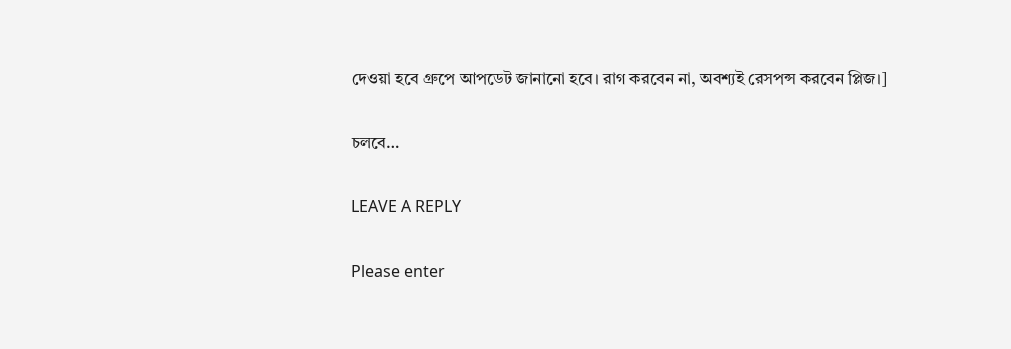দেওয়া হবে গ্রুপে আপডেট জানানো হবে। রাগ করবেন না, অবশ্যই রেসপন্স করবেন প্লিজ।]

চলবে…

LEAVE A REPLY

Please enter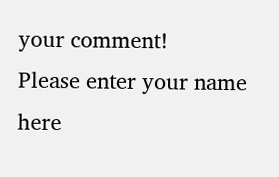your comment!
Please enter your name here